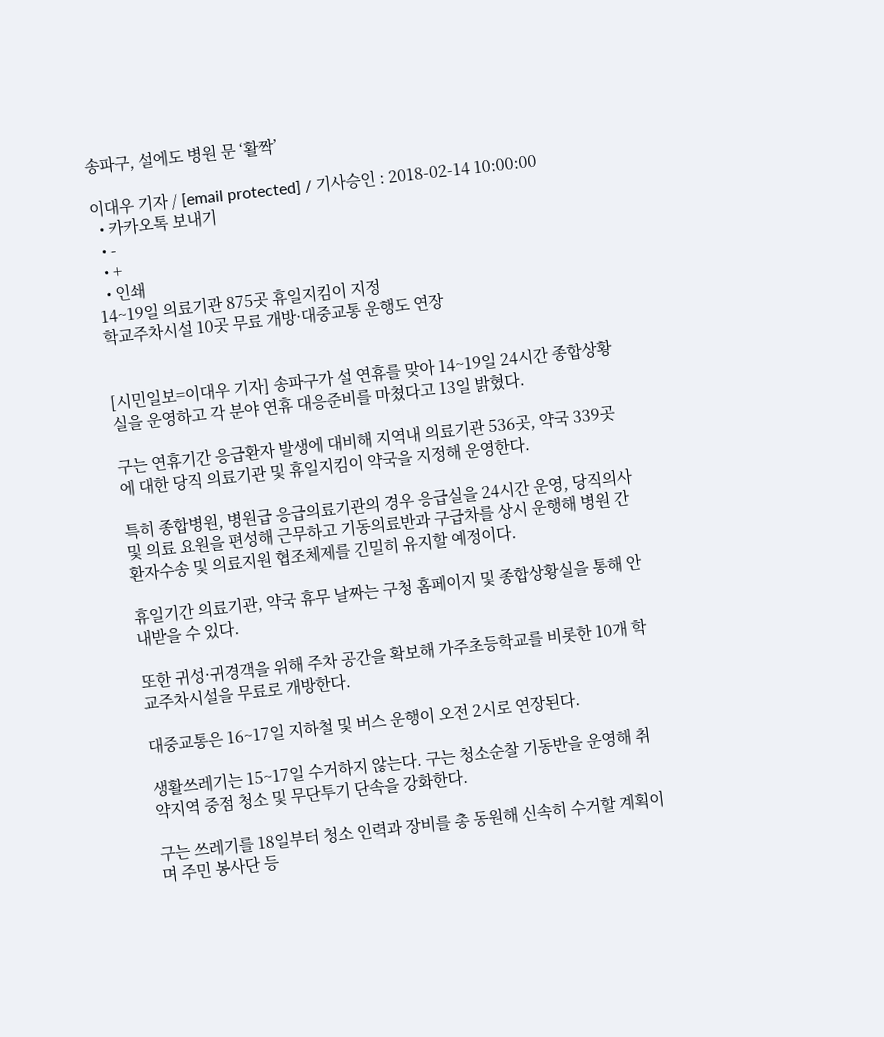송파구, 설에도 병원 문 ‘활짝’

이대우 기자 / [email protected] / 기사승인 : 2018-02-14 10:00:00
  • 카카오톡 보내기
  • -
  • +
  • 인쇄
14~19일 의료기관 875곳 휴일지킴이 지정
학교주차시설 10곳 무료 개방·대중교통 운행도 연장


[시민일보=이대우 기자] 송파구가 설 연휴를 맞아 14~19일 24시간 종합상황실을 운영하고 각 분야 연휴 대응준비를 마쳤다고 13일 밝혔다.

구는 연휴기간 응급환자 발생에 대비해 지역내 의료기관 536곳, 약국 339곳에 대한 당직 의료기관 및 휴일지킴이 약국을 지정해 운영한다.

특히 종합병원, 병원급 응급의료기관의 경우 응급실을 24시간 운영, 당직의사 및 의료 요원을 편성해 근무하고 기동의료반과 구급차를 상시 운행해 병원 간 환자수송 및 의료지원 협조체제를 긴밀히 유지할 예정이다.

휴일기간 의료기관, 약국 휴무 날짜는 구청 홈페이지 및 종합상황실을 통해 안내받을 수 있다.

또한 귀성·귀경객을 위해 주차 공간을 확보해 가주초등학교를 비롯한 10개 학교주차시설을 무료로 개방한다.

대중교통은 16~17일 지하철 및 버스 운행이 오전 2시로 연장된다.

생활쓰레기는 15~17일 수거하지 않는다. 구는 청소순찰 기동반을 운영해 취약지역 중점 청소 및 무단투기 단속을 강화한다.

구는 쓰레기를 18일부터 청소 인력과 장비를 총 동원해 신속히 수거할 계획이며 주민 봉사단 등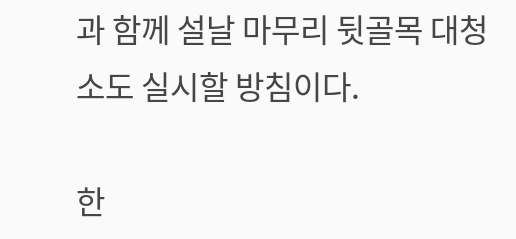과 함께 설날 마무리 뒷골목 대청소도 실시할 방침이다.

한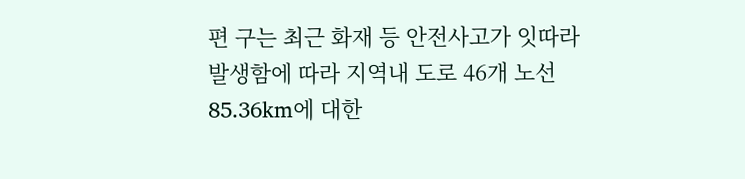편 구는 최근 화재 등 안전사고가 잇따라 발생함에 따라 지역내 도로 46개 노선 85.36km에 대한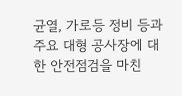균열, 가로등 정비 등과 주요 대형 공사장에 대한 안전점검을 마친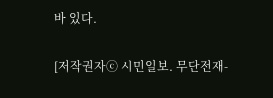바 있다.

[저작권자ⓒ 시민일보. 무단전재-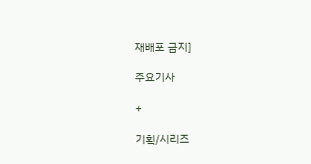재배포 금지]

주요기사

+

기획/시리즈